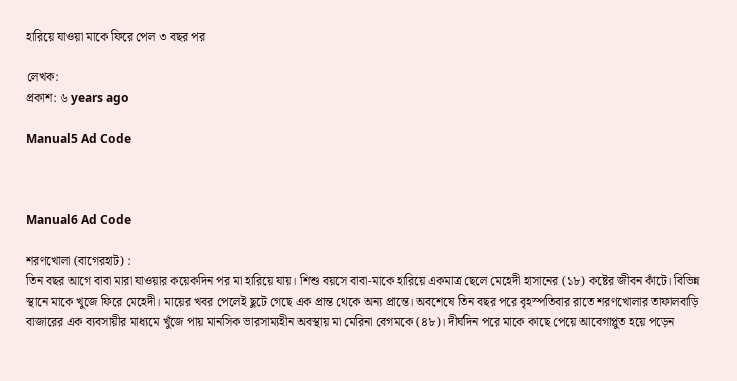হারিয়ে যাওয়া মাকে ফিরে পেল ৩ বছর পর

লেখক:
প্রকাশ: ৬ years ago

Manual5 Ad Code



Manual6 Ad Code

শরণখোলা (বাগেরহাট) :
তিন বছর আগে বাবা মারা যাওয়ার কয়েকদিন পর মা হারিয়ে যায়। শিশু বয়সে বাবা-মাকে হারিয়ে একমাত্র ছেলে মেহেদী হাসানের (১৮) কষ্টের জীবন কাঁটে। বিভিন্ন স্থানে মাকে খুজে ফিরে মেহেদী। মায়ের খবর পেলেই ছুটে গেছে এক প্রান্ত থেকে অন্য প্রান্তে। অবশেষে তিন বছর পরে বৃহস্পতিবার রাতে শরণখোলার তাফালবাড়ি বাজারের এক ব্যবসায়ীর মাধ্যমে খুঁজে পায় মানসিক ভারসাম্যহীন অবস্থায় মা মেরিনা বেগমকে (৪৮)। দীর্ঘদিন পরে মাকে কাছে পেয়ে আবেগাপ্লুত হয়ে পড়েন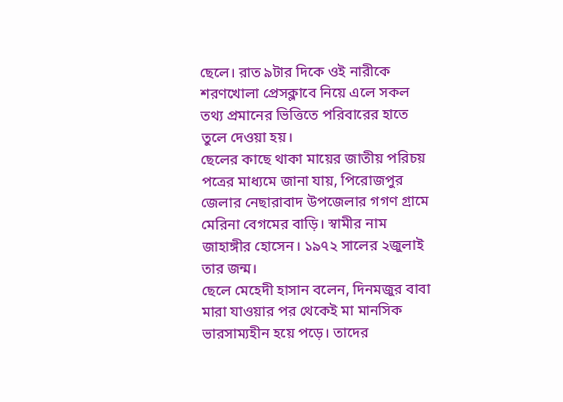ছেলে। রাত ৯টার দিকে ওই নারীকে শরণখোলা প্রেসক্লাবে নিয়ে এলে সকল তথ্য প্রমানের ভিত্তিতে পরিবারের হাতে তুলে দেওয়া হয়।
ছেলের কাছে থাকা মায়ের জাতীয় পরিচয় পত্রের মাধ্যমে জানা যায়, পিরোজপুর জেলার নেছারাবাদ উপজেলার গগণ গ্রামে মেরিনা বেগমের বাড়ি। স্বামীর নাম জাহাঙ্গীর হোসেন। ১৯৭২ সালের ২জুলাই তার জন্ম।
ছেলে মেহেদী হাসান বলেন, দিনমজুর বাবা মারা যাওয়ার পর থেকেই মা মানসিক ভারসাম্যহীন হয়ে পড়ে। তাদের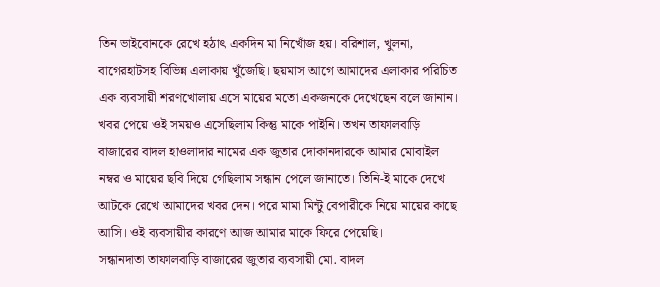তিন ভাইবোনকে রেখে হঠাৎ একদিন মা নিখোঁজ হয়। বরিশাল, খুলনা, বাগেরহাটসহ বিভিন্ন এলাকায় খুঁজেছি। ছয়মাস আগে আমাদের এলাকার পরিচিত এক ব্যবসায়ী শরণখোলায় এসে মায়ের মতো একজনকে দেখেছেন বলে জানান। খবর পেয়ে ওই সময়ও এসেছিলাম কিন্তু মাকে পাইনি। তখন তাফালবাড়ি বাজারের বাদল হাওলাদার নামের এক জুতার দোকানদারকে আমার মোবাইল নম্বর ও মায়ের ছবি দিয়ে গেছিলাম সন্ধান পেলে জানাতে। তিনি-ই মাকে দেখে আটকে রেখে আমাদের খবর দেন। পরে মামা মিন্টু বেপারীকে নিয়ে মায়ের কাছে আসি। ওই ব্যবসায়ীর কারণে আজ আমার মাকে ফিরে পেয়েছি।
সন্ধানদাতা তাফালবাড়ি বাজারের জুতার ব্যবসায়ী মো. বাদল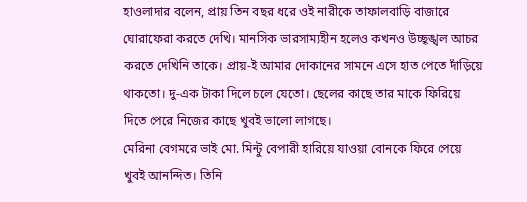হাওলাদার বলেন, প্রায় তিন বছর ধরে ওই নারীকে তাফালবাড়ি বাজারে ঘোরাফেরা করতে দেখি। মানসিক ভারসাম্যহীন হলেও কখনও উচ্ছৃঙ্খল আচর করতে দেখিনি তাকে। প্রায়-ই আমার দোকানের সামনে এসে হাত পেতে দাঁড়িয়ে থাকতো। দু-এক টাকা দিলে চলে যেতো। ছেলের কাছে তার মাকে ফিরিয়ে দিতে পেরে নিজের কাছে খুবই ভালো লাগছে।
মেরিনা বেগমরে ভাই মো. মিন্টু বেপারী হারিয়ে যাওয়া বোনকে ফিরে পেয়ে খুবই আনন্দিত। তিনি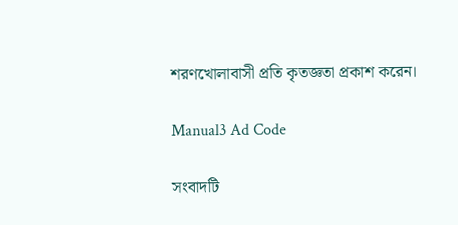শরণখোলাবাসী প্রতি কৃতজ্ঞতা প্রকাশ করেন।

Manual3 Ad Code

সংবাদটি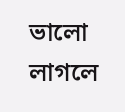ভালো লাগলে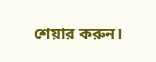শেয়ার করুন।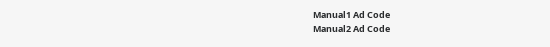Manual1 Ad Code
Manual2 Ad Code